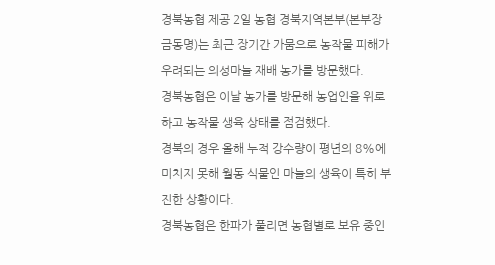경북농협 제공 2일 농협 경북지역본부(본부장 금동명)는 최근 장기간 가뭄으로 농작물 피해가 우려되는 의성마늘 재배 농가를 방문했다.
경북농협은 이날 농가를 방문해 농업인을 위로하고 농작물 생육 상태를 점검했다.
경북의 경우 올해 누적 강수량이 평년의 8%에 미치지 못해 월동 식물인 마늘의 생육이 특히 부진한 상황이다.
경북농협은 한파가 풀리면 농협별로 보유 중인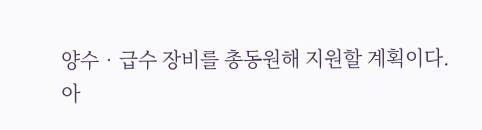양수‧급수 장비를 총동원해 지원할 계획이다.
아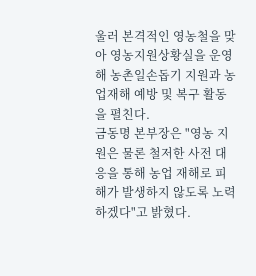울러 본격적인 영농철을 맞아 영농지원상황실을 운영해 농촌일손돕기 지원과 농업재해 예방 및 복구 활동을 펼친다.
금동명 본부장은 "영농 지원은 물론 철저한 사전 대응을 통해 농업 재해로 피해가 발생하지 않도록 노력하겠다"고 밝혔다.